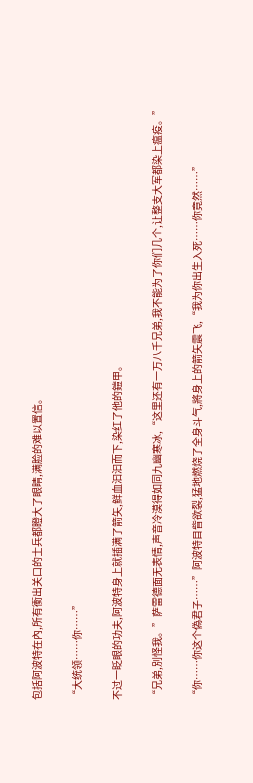包括阿波特在內,所有衝出关口的士兵都瞪大了眼睛,满脸的难以置信。

“大统领……你……”

不过一眨眼的功夫,阿波特身上就插满了箭矢,鲜血汩汩而下,染红了他的鎧甲。

“兄弟,別怪我。”萨雷德面无表情,声音冷漠得如同九幽寒冰,“这里还有一万八千兄弟,我不能为了你们几个,让整支大军都染上瘟疫。”

“你……你这个偽君子……”阿波特目眥欲裂,猛地燃烧了全身斗气,將身上的箭矢震飞,“我为你出生入死……你竟然……”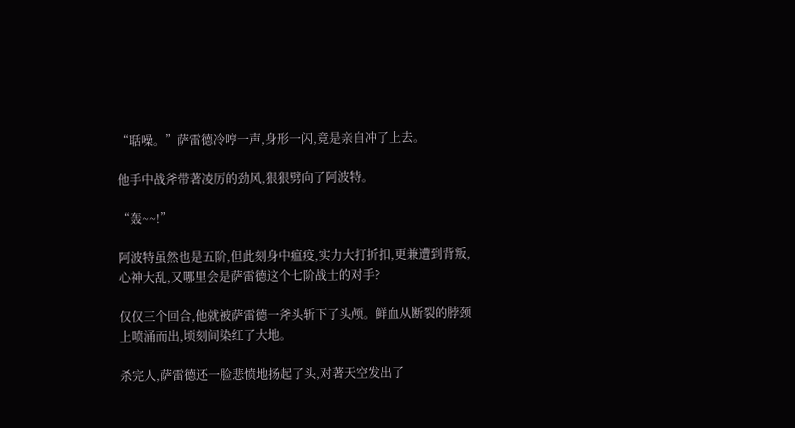“聒噪。”萨雷德冷哼一声,身形一闪,竟是亲自冲了上去。

他手中战斧带著凌厉的劲风,狠狠劈向了阿波特。

“轰~~!”

阿波特虽然也是五阶,但此刻身中瘟疫,实力大打折扣,更兼遭到背叛,心神大乱,又哪里会是萨雷德这个七阶战士的对手?

仅仅三个回合,他就被萨雷德一斧头斩下了头颅。鲜血从断裂的脖颈上喷涌而出,顷刻间染红了大地。

杀完人,萨雷德还一脸悲愤地扬起了头,对著天空发出了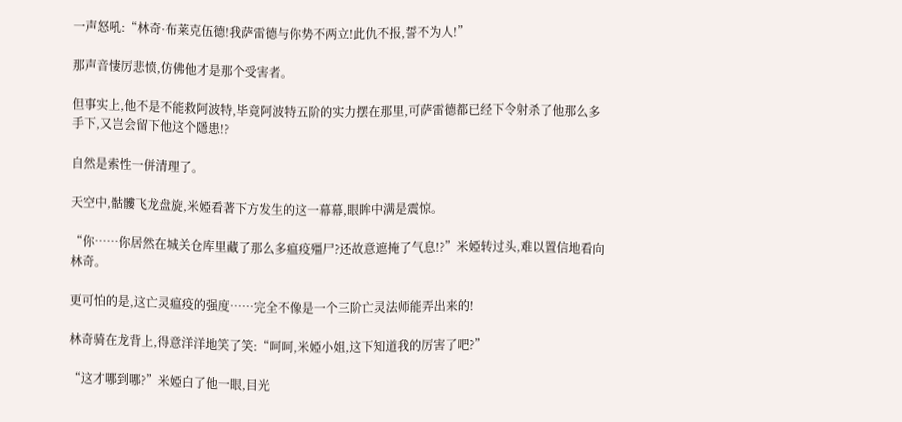一声怒吼:“林奇·布莱克伍德!我萨雷德与你势不两立!此仇不报,誓不为人!”

那声音悽厉悲愤,仿佛他才是那个受害者。

但事实上,他不是不能救阿波特,毕竟阿波特五阶的实力摆在那里,可萨雷德都已经下令射杀了他那么多手下,又岂会留下他这个隱患!?

自然是索性一併清理了。

天空中,骷髏飞龙盘旋,米婭看著下方发生的这一幕幕,眼眸中满是震惊。

“你……你居然在城关仓库里藏了那么多瘟疫殭尸?还故意遮掩了气息!?”米婭转过头,难以置信地看向林奇。

更可怕的是,这亡灵瘟疫的强度……完全不像是一个三阶亡灵法师能弄出来的!

林奇骑在龙背上,得意洋洋地笑了笑:“呵呵,米婭小姐,这下知道我的厉害了吧?”

“这才哪到哪?”米婭白了他一眼,目光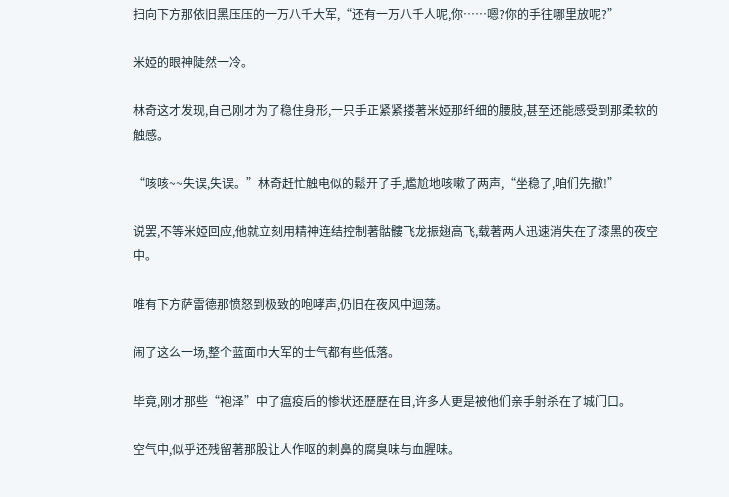扫向下方那依旧黑压压的一万八千大军,“还有一万八千人呢,你……嗯?你的手往哪里放呢?”

米婭的眼神陡然一冷。

林奇这才发现,自己刚才为了稳住身形,一只手正紧紧搂著米婭那纤细的腰肢,甚至还能感受到那柔软的触感。

“咳咳~~失误,失误。”林奇赶忙触电似的鬆开了手,尷尬地咳嗽了两声,“坐稳了,咱们先撤!”

说罢,不等米婭回应,他就立刻用精神连结控制著骷髏飞龙振翅高飞,载著两人迅速消失在了漆黑的夜空中。

唯有下方萨雷德那愤怒到极致的咆哮声,仍旧在夜风中迴荡。

闹了这么一场,整个蓝面巾大军的士气都有些低落。

毕竟,刚才那些“袍泽”中了瘟疫后的惨状还歷歷在目,许多人更是被他们亲手射杀在了城门口。

空气中,似乎还残留著那股让人作呕的刺鼻的腐臭味与血腥味。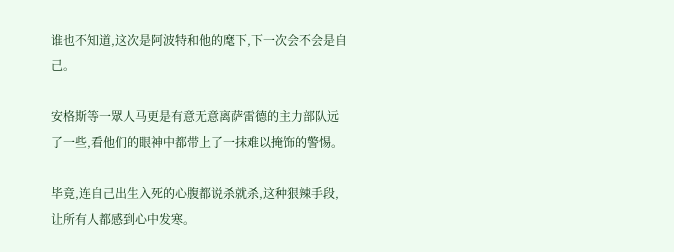谁也不知道,这次是阿波特和他的麾下,下一次会不会是自己。

安格斯等一眾人马更是有意无意离萨雷德的主力部队远了一些,看他们的眼神中都带上了一抹难以掩饰的警惕。

毕竟,连自己出生入死的心腹都说杀就杀,这种狠辣手段,让所有人都感到心中发寒。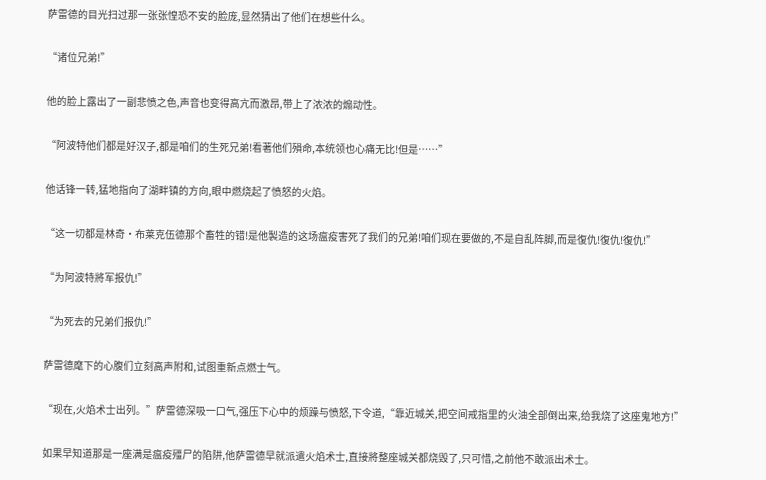萨雷德的目光扫过那一张张惶恐不安的脸庞,显然猜出了他们在想些什么。

“诸位兄弟!”

他的脸上露出了一副悲愤之色,声音也变得高亢而激昂,带上了浓浓的煽动性。

“阿波特他们都是好汉子,都是咱们的生死兄弟!看著他们殞命,本统领也心痛无比!但是……”

他话锋一转,猛地指向了湖畔镇的方向,眼中燃烧起了愤怒的火焰。

“这一切都是林奇·布莱克伍德那个畜牲的错!是他製造的这场瘟疫害死了我们的兄弟!咱们现在要做的,不是自乱阵脚,而是復仇!復仇!復仇!”

“为阿波特將军报仇!”

“为死去的兄弟们报仇!”

萨雷德麾下的心腹们立刻高声附和,试图重新点燃士气。

“现在,火焰术士出列。”萨雷德深吸一口气,强压下心中的烦躁与愤怒,下令道,“靠近城关,把空间戒指里的火油全部倒出来,给我烧了这座鬼地方!”

如果早知道那是一座满是瘟疫殭尸的陷阱,他萨雷德早就派遣火焰术士,直接將整座城关都烧毁了,只可惜,之前他不敢派出术士。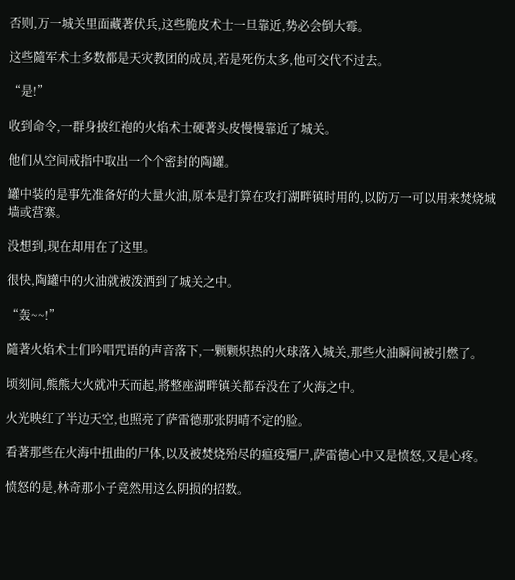否则,万一城关里面藏著伏兵,这些脆皮术士一旦靠近,势必会倒大霉。

这些隨军术士多数都是天灾教团的成员,若是死伤太多,他可交代不过去。

“是!”

收到命令,一群身披红袍的火焰术士硬著头皮慢慢靠近了城关。

他们从空间戒指中取出一个个密封的陶罐。

罐中装的是事先准备好的大量火油,原本是打算在攻打湖畔镇时用的,以防万一可以用来焚烧城墙或营寨。

没想到,现在却用在了这里。

很快,陶罐中的火油就被泼洒到了城关之中。

“轰~~!”

隨著火焰术士们吟唱咒语的声音落下,一颗颗炽热的火球落入城关,那些火油瞬间被引燃了。

顷刻间,熊熊大火就冲天而起,將整座湖畔镇关都吞没在了火海之中。

火光映红了半边天空,也照亮了萨雷德那张阴晴不定的脸。

看著那些在火海中扭曲的尸体,以及被焚烧殆尽的瘟疫殭尸,萨雷德心中又是愤怒,又是心疼。

愤怒的是,林奇那小子竟然用这么阴损的招数。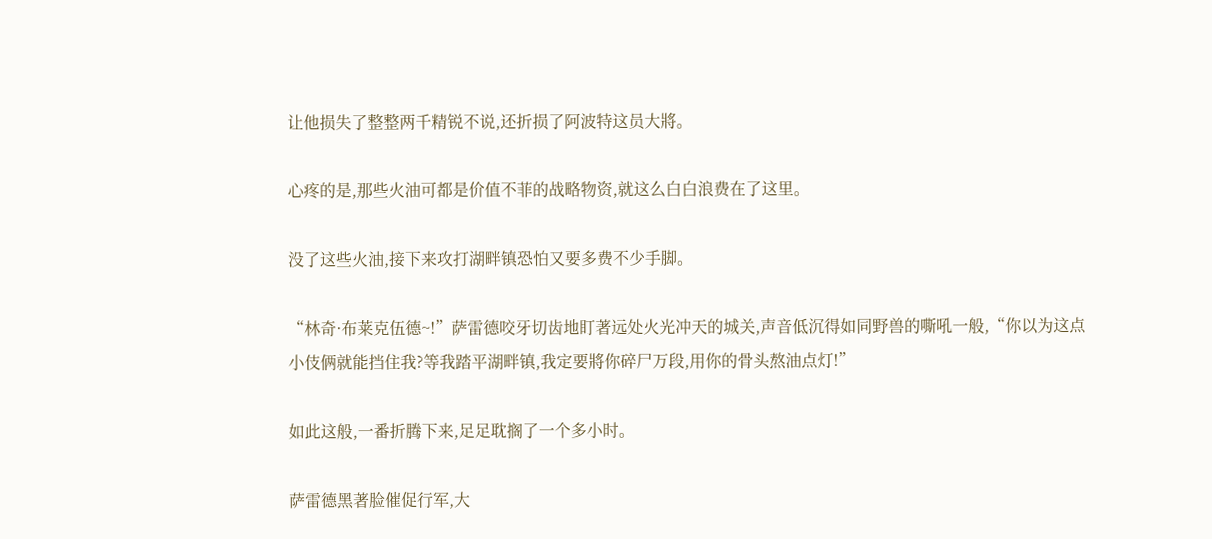让他损失了整整两千精锐不说,还折损了阿波特这员大將。

心疼的是,那些火油可都是价值不菲的战略物资,就这么白白浪费在了这里。

没了这些火油,接下来攻打湖畔镇恐怕又要多费不少手脚。

“林奇·布莱克伍德~!”萨雷德咬牙切齿地盯著远处火光冲天的城关,声音低沉得如同野兽的嘶吼一般,“你以为这点小伎俩就能挡住我?等我踏平湖畔镇,我定要將你碎尸万段,用你的骨头熬油点灯!”

如此这般,一番折腾下来,足足耽搁了一个多小时。

萨雷德黑著脸催促行军,大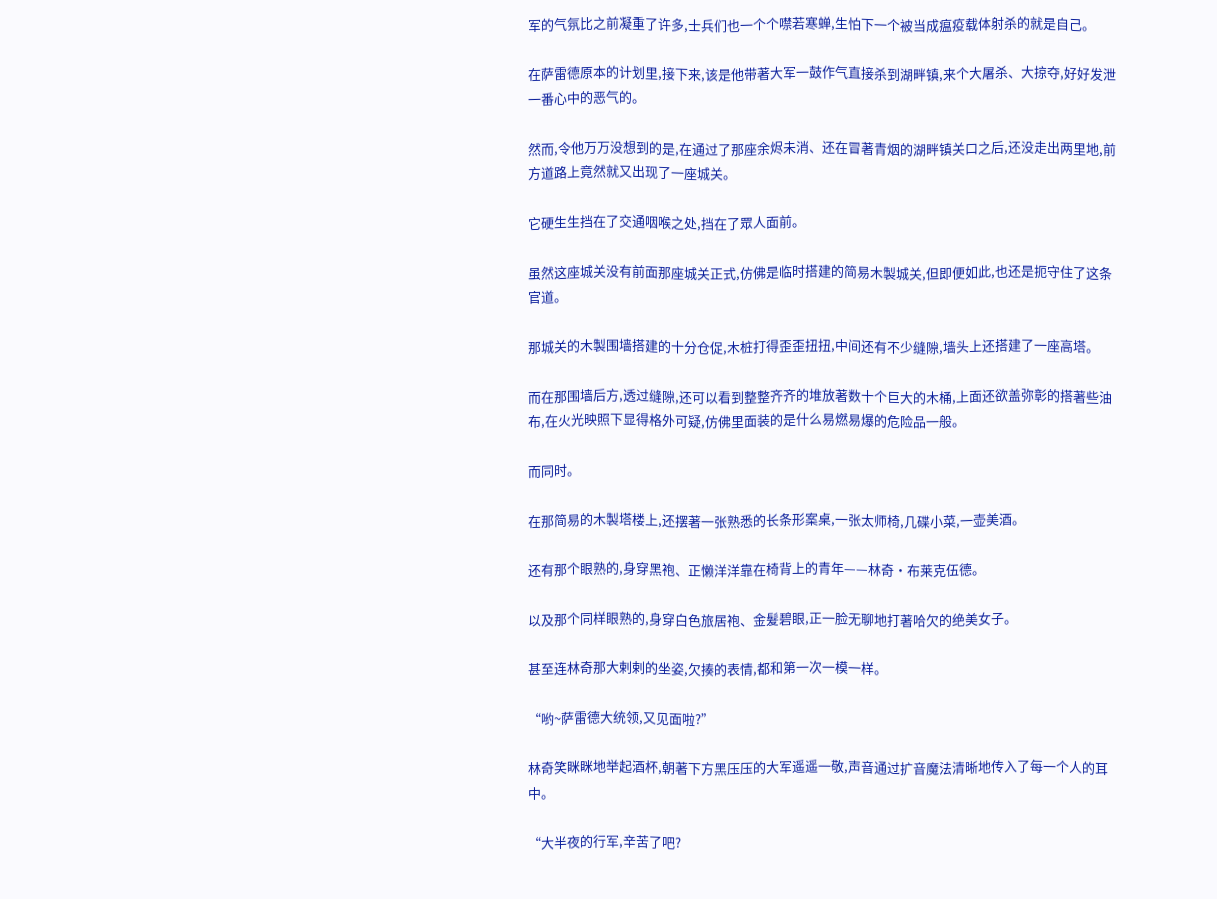军的气氛比之前凝重了许多,士兵们也一个个噤若寒蝉,生怕下一个被当成瘟疫载体射杀的就是自己。

在萨雷德原本的计划里,接下来,该是他带著大军一鼓作气直接杀到湖畔镇,来个大屠杀、大掠夺,好好发泄一番心中的恶气的。

然而,令他万万没想到的是,在通过了那座余烬未消、还在冒著青烟的湖畔镇关口之后,还没走出两里地,前方道路上竟然就又出现了一座城关。

它硬生生挡在了交通咽喉之处,挡在了眾人面前。

虽然这座城关没有前面那座城关正式,仿佛是临时搭建的简易木製城关,但即便如此,也还是扼守住了这条官道。

那城关的木製围墙搭建的十分仓促,木桩打得歪歪扭扭,中间还有不少缝隙,墙头上还搭建了一座高塔。

而在那围墙后方,透过缝隙,还可以看到整整齐齐的堆放著数十个巨大的木桶,上面还欲盖弥彰的搭著些油布,在火光映照下显得格外可疑,仿佛里面装的是什么易燃易爆的危险品一般。

而同时。

在那简易的木製塔楼上,还摆著一张熟悉的长条形案桌,一张太师椅,几碟小菜,一壶美酒。

还有那个眼熟的,身穿黑袍、正懒洋洋靠在椅背上的青年——林奇·布莱克伍德。

以及那个同样眼熟的,身穿白色旅居袍、金髮碧眼,正一脸无聊地打著哈欠的绝美女子。

甚至连林奇那大剌剌的坐姿,欠揍的表情,都和第一次一模一样。

“哟~萨雷德大统领,又见面啦?”

林奇笑眯眯地举起酒杯,朝著下方黑压压的大军遥遥一敬,声音通过扩音魔法清晰地传入了每一个人的耳中。

“大半夜的行军,辛苦了吧?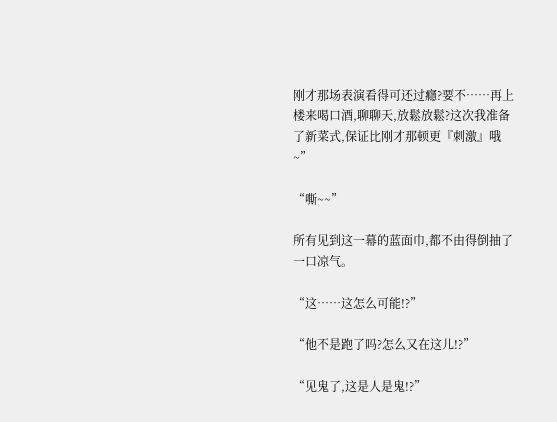刚才那场表演看得可还过癮?要不……再上楼来喝口酒,聊聊天,放鬆放鬆?这次我准备了新菜式,保证比刚才那顿更『刺激』哦~”

“嘶~~”

所有见到这一幕的蓝面巾,都不由得倒抽了一口凉气。

“这……这怎么可能!?”

“他不是跑了吗?怎么又在这儿!?”

“见鬼了,这是人是鬼!?”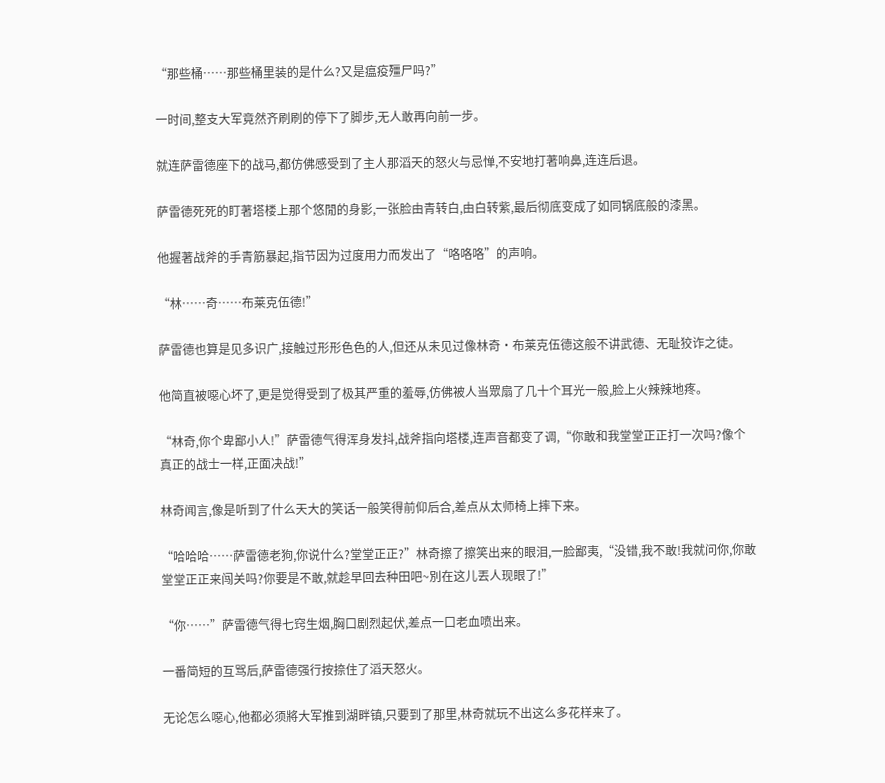“那些桶……那些桶里装的是什么?又是瘟疫殭尸吗?”

一时间,整支大军竟然齐刷刷的停下了脚步,无人敢再向前一步。

就连萨雷德座下的战马,都仿佛感受到了主人那滔天的怒火与忌惮,不安地打著响鼻,连连后退。

萨雷德死死的盯著塔楼上那个悠閒的身影,一张脸由青转白,由白转紫,最后彻底变成了如同锅底般的漆黑。

他握著战斧的手青筋暴起,指节因为过度用力而发出了“咯咯咯”的声响。

“林……奇……布莱克伍德!”

萨雷德也算是见多识广,接触过形形色色的人,但还从未见过像林奇·布莱克伍德这般不讲武德、无耻狡诈之徒。

他简直被噁心坏了,更是觉得受到了极其严重的羞辱,仿佛被人当眾扇了几十个耳光一般,脸上火辣辣地疼。

“林奇,你个卑鄙小人!”萨雷德气得浑身发抖,战斧指向塔楼,连声音都变了调,“你敢和我堂堂正正打一次吗?像个真正的战士一样,正面决战!”

林奇闻言,像是听到了什么天大的笑话一般笑得前仰后合,差点从太师椅上摔下来。

“哈哈哈……萨雷德老狗,你说什么?堂堂正正?”林奇擦了擦笑出来的眼泪,一脸鄙夷,“没错,我不敢!我就问你,你敢堂堂正正来闯关吗?你要是不敢,就趁早回去种田吧~別在这儿丟人现眼了!”

“你……”萨雷德气得七窍生烟,胸口剧烈起伏,差点一口老血喷出来。

一番简短的互骂后,萨雷德强行按捺住了滔天怒火。

无论怎么噁心,他都必须將大军推到湖畔镇,只要到了那里,林奇就玩不出这么多花样来了。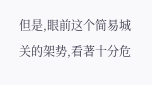但是,眼前这个简易城关的架势,看著十分危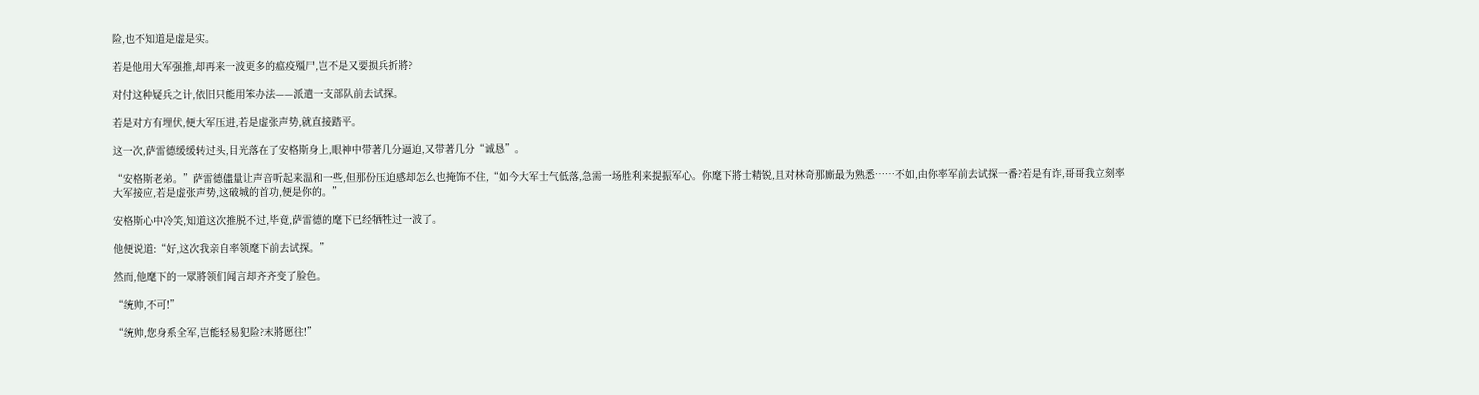险,也不知道是虚是实。

若是他用大军强推,却再来一波更多的瘟疫殭尸,岂不是又要损兵折將?

对付这种疑兵之计,依旧只能用笨办法——派遣一支部队前去试探。

若是对方有埋伏,便大军压进,若是虚张声势,就直接踏平。

这一次,萨雷德缓缓转过头,目光落在了安格斯身上,眼神中带著几分逼迫,又带著几分“诚恳”。

“安格斯老弟。”萨雷德儘量让声音听起来温和一些,但那份压迫感却怎么也掩饰不住,“如今大军士气低落,急需一场胜利来提振军心。你麾下將士精锐,且对林奇那廝最为熟悉……不如,由你率军前去试探一番?若是有诈,哥哥我立刻率大军接应,若是虚张声势,这破城的首功,便是你的。”

安格斯心中冷笑,知道这次推脱不过,毕竟,萨雷德的麾下已经牺牲过一波了。

他便说道:“好,这次我亲自率领麾下前去试探。”

然而,他麾下的一眾將领们闻言却齐齐变了脸色。

“统帅,不可!”

“统帅,您身系全军,岂能轻易犯险?末將愿往!”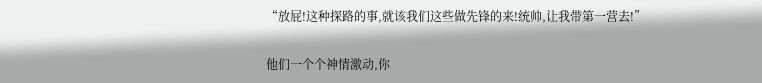“放屁!这种探路的事,就该我们这些做先锋的来!统帅,让我带第一营去!”

他们一个个神情激动,你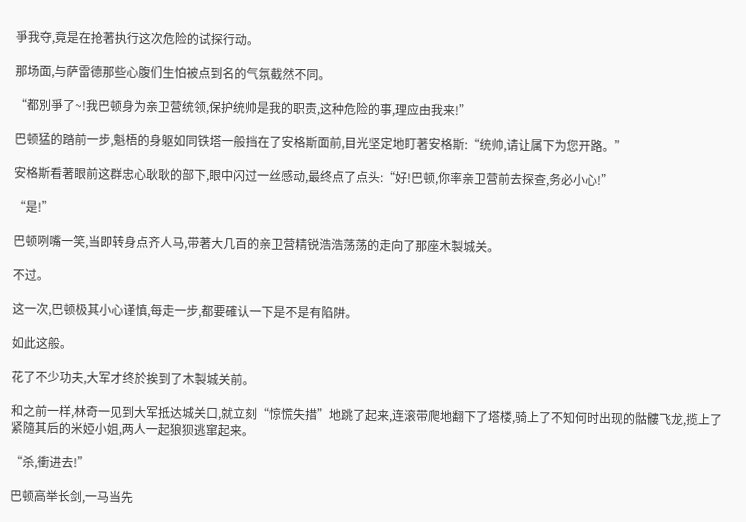爭我夺,竟是在抢著执行这次危险的试探行动。

那场面,与萨雷德那些心腹们生怕被点到名的气氛截然不同。

“都別爭了~!我巴顿身为亲卫营统领,保护统帅是我的职责,这种危险的事,理应由我来!”

巴顿猛的踏前一步,魁梧的身躯如同铁塔一般挡在了安格斯面前,目光坚定地盯著安格斯:“统帅,请让属下为您开路。”

安格斯看著眼前这群忠心耿耿的部下,眼中闪过一丝感动,最终点了点头:“好!巴顿,你率亲卫营前去探查,务必小心!”

“是!”

巴顿咧嘴一笑,当即转身点齐人马,带著大几百的亲卫营精锐浩浩荡荡的走向了那座木製城关。

不过。

这一次,巴顿极其小心谨慎,每走一步,都要確认一下是不是有陷阱。

如此这般。

花了不少功夫,大军才终於挨到了木製城关前。

和之前一样,林奇一见到大军抵达城关口,就立刻“惊慌失措”地跳了起来,连滚带爬地翻下了塔楼,骑上了不知何时出现的骷髏飞龙,揽上了紧隨其后的米婭小姐,两人一起狼狈逃窜起来。

“杀,衝进去!”

巴顿高举长剑,一马当先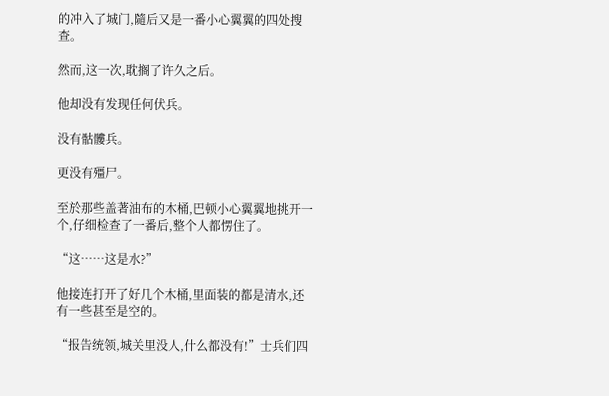的冲入了城门,隨后又是一番小心翼翼的四处搜查。

然而,这一次,耽搁了许久之后。

他却没有发现任何伏兵。

没有骷髏兵。

更没有殭尸。

至於那些盖著油布的木桶,巴顿小心翼翼地挑开一个,仔细检查了一番后,整个人都愣住了。

“这……这是水?”

他接连打开了好几个木桶,里面装的都是清水,还有一些甚至是空的。

“报告统领,城关里没人,什么都没有!”士兵们四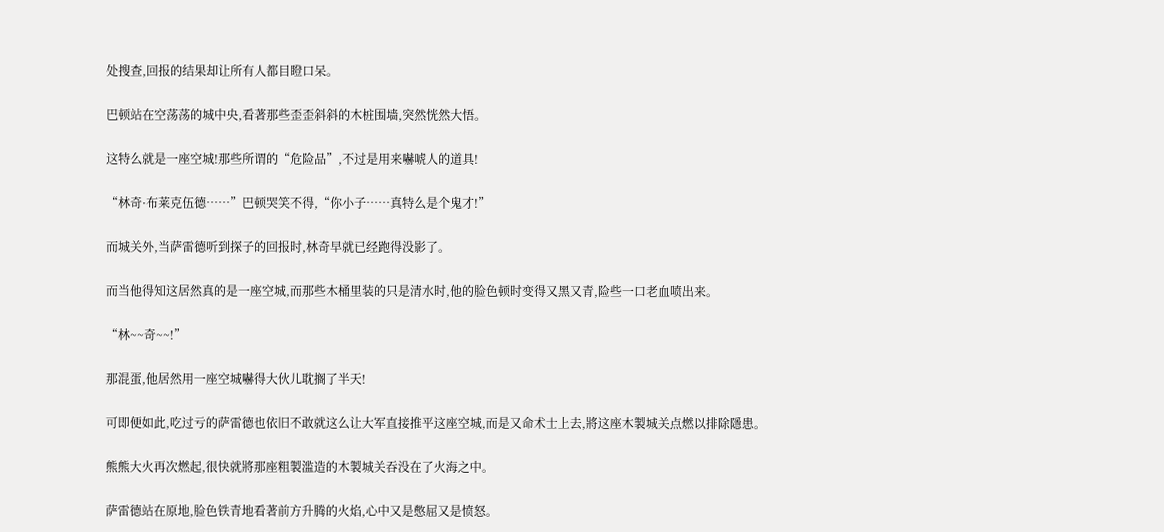处搜查,回报的结果却让所有人都目瞪口呆。

巴顿站在空荡荡的城中央,看著那些歪歪斜斜的木桩围墙,突然恍然大悟。

这特么就是一座空城!那些所谓的“危险品”,不过是用来嚇唬人的道具!

“林奇·布莱克伍德……”巴顿哭笑不得,“你小子……真特么是个鬼才!”

而城关外,当萨雷德听到探子的回报时,林奇早就已经跑得没影了。

而当他得知这居然真的是一座空城,而那些木桶里装的只是清水时,他的脸色顿时变得又黑又青,险些一口老血喷出来。

“林~~奇~~!”

那混蛋,他居然用一座空城嚇得大伙儿耽搁了半天!

可即便如此,吃过亏的萨雷德也依旧不敢就这么让大军直接推平这座空城,而是又命术士上去,將这座木製城关点燃以排除隱患。

熊熊大火再次燃起,很快就將那座粗製滥造的木製城关吞没在了火海之中。

萨雷德站在原地,脸色铁青地看著前方升腾的火焰,心中又是憋屈又是愤怒。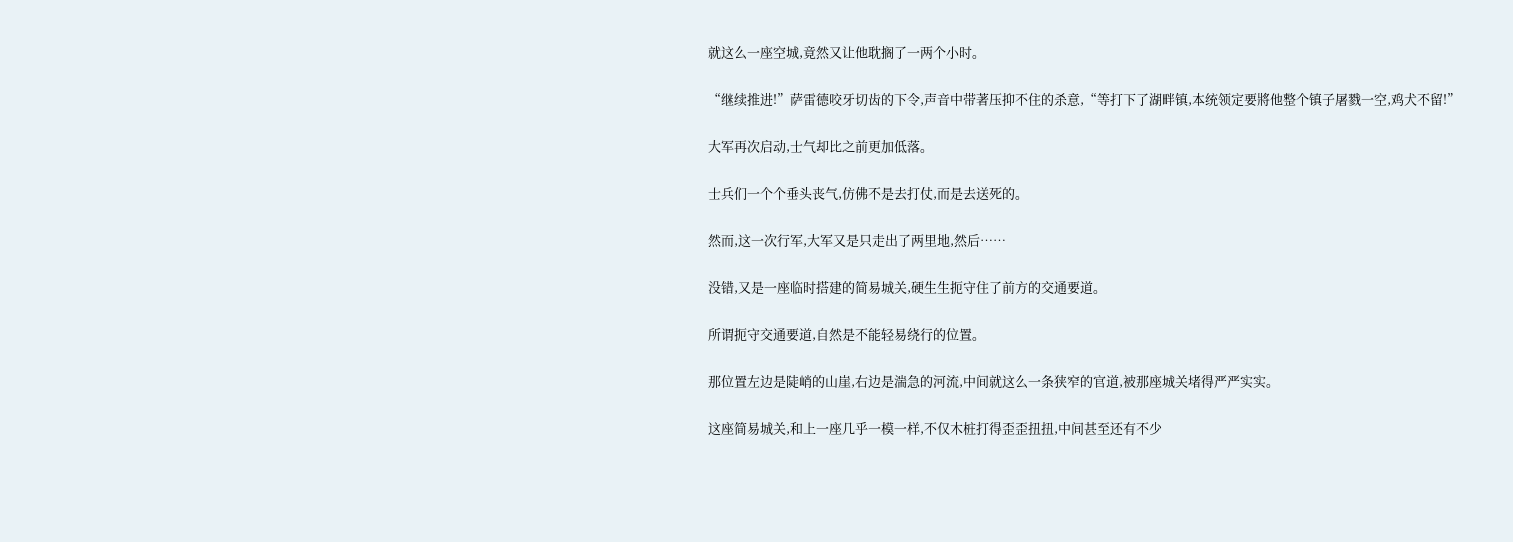就这么一座空城,竟然又让他耽搁了一两个小时。

“继续推进!”萨雷德咬牙切齿的下令,声音中带著压抑不住的杀意,“等打下了湖畔镇,本统领定要將他整个镇子屠戮一空,鸡犬不留!”

大军再次启动,士气却比之前更加低落。

士兵们一个个垂头丧气,仿佛不是去打仗,而是去送死的。

然而,这一次行军,大军又是只走出了两里地,然后……

没错,又是一座临时搭建的简易城关,硬生生扼守住了前方的交通要道。

所谓扼守交通要道,自然是不能轻易绕行的位置。

那位置左边是陡峭的山崖,右边是湍急的河流,中间就这么一条狭窄的官道,被那座城关堵得严严实实。

这座简易城关,和上一座几乎一模一样,不仅木桩打得歪歪扭扭,中间甚至还有不少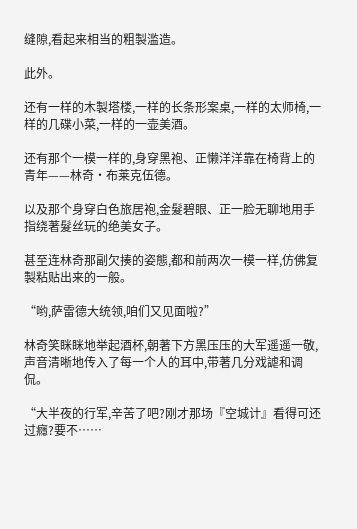缝隙,看起来相当的粗製滥造。

此外。

还有一样的木製塔楼,一样的长条形案桌,一样的太师椅,一样的几碟小菜,一样的一壶美酒。

还有那个一模一样的,身穿黑袍、正懒洋洋靠在椅背上的青年——林奇·布莱克伍德。

以及那个身穿白色旅居袍,金髮碧眼、正一脸无聊地用手指绕著髮丝玩的绝美女子。

甚至连林奇那副欠揍的姿態,都和前两次一模一样,仿佛复製粘贴出来的一般。

“哟,萨雷德大统领,咱们又见面啦?”

林奇笑眯眯地举起酒杯,朝著下方黑压压的大军遥遥一敬,声音清晰地传入了每一个人的耳中,带著几分戏謔和调侃。

“大半夜的行军,辛苦了吧?刚才那场『空城计』看得可还过癮?要不……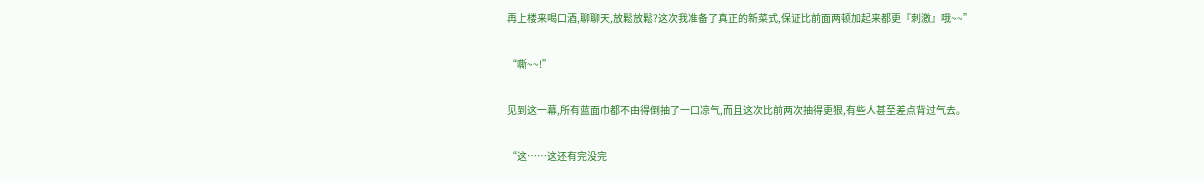再上楼来喝口酒,聊聊天,放鬆放鬆?这次我准备了真正的新菜式,保证比前面两顿加起来都更『刺激』哦~~”

“嘶~~!”

见到这一幕,所有蓝面巾都不由得倒抽了一口凉气,而且这次比前两次抽得更狠,有些人甚至差点背过气去。

“这……这还有完没完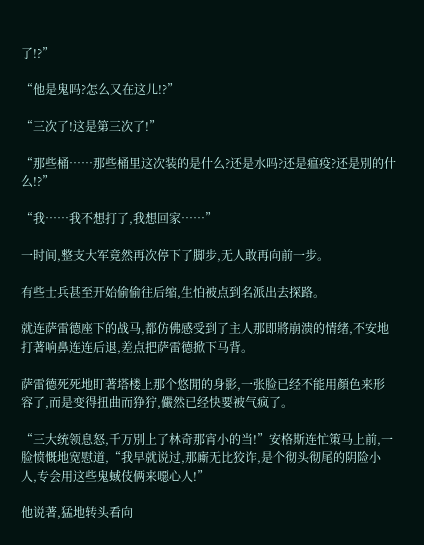了!?”

“他是鬼吗?怎么又在这儿!?”

“三次了!这是第三次了!”

“那些桶……那些桶里这次装的是什么?还是水吗?还是瘟疫?还是別的什么!?”

“我……我不想打了,我想回家……”

一时间,整支大军竟然再次停下了脚步,无人敢再向前一步。

有些士兵甚至开始偷偷往后缩,生怕被点到名派出去探路。

就连萨雷德座下的战马,都仿佛感受到了主人那即將崩溃的情绪,不安地打著响鼻连连后退,差点把萨雷德掀下马背。

萨雷德死死地盯著塔楼上那个悠閒的身影,一张脸已经不能用顏色来形容了,而是变得扭曲而狰狞,儼然已经快要被气疯了。

“三大统领息怒,千万別上了林奇那宵小的当!”安格斯连忙策马上前,一脸愤慨地宽慰道,“我早就说过,那廝无比狡诈,是个彻头彻尾的阴险小人,专会用这些鬼蜮伎俩来噁心人!”

他说著,猛地转头看向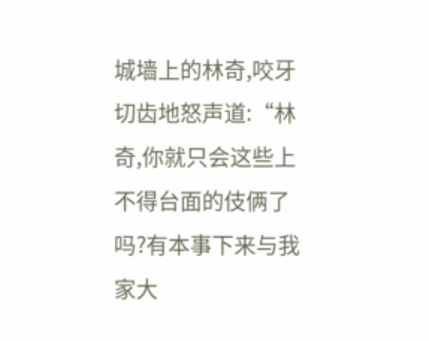城墙上的林奇,咬牙切齿地怒声道:“林奇,你就只会这些上不得台面的伎俩了吗?有本事下来与我家大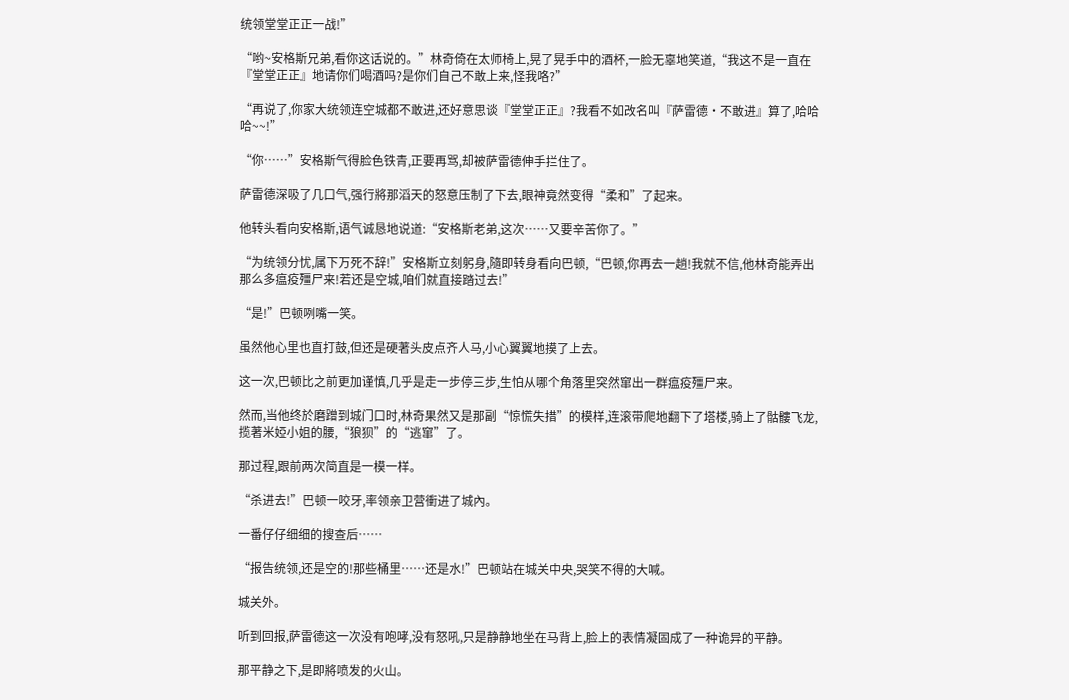统领堂堂正正一战!”

“哟~安格斯兄弟,看你这话说的。”林奇倚在太师椅上,晃了晃手中的酒杯,一脸无辜地笑道,“我这不是一直在『堂堂正正』地请你们喝酒吗?是你们自己不敢上来,怪我咯?”

“再说了,你家大统领连空城都不敢进,还好意思谈『堂堂正正』?我看不如改名叫『萨雷德·不敢进』算了,哈哈哈~~!”

“你……”安格斯气得脸色铁青,正要再骂,却被萨雷德伸手拦住了。

萨雷德深吸了几口气,强行將那滔天的怒意压制了下去,眼神竟然变得“柔和”了起来。

他转头看向安格斯,语气诚恳地说道:“安格斯老弟,这次……又要辛苦你了。”

“为统领分忧,属下万死不辞!”安格斯立刻躬身,隨即转身看向巴顿,“巴顿,你再去一趟!我就不信,他林奇能弄出那么多瘟疫殭尸来!若还是空城,咱们就直接踏过去!”

“是!”巴顿咧嘴一笑。

虽然他心里也直打鼓,但还是硬著头皮点齐人马,小心翼翼地摸了上去。

这一次,巴顿比之前更加谨慎,几乎是走一步停三步,生怕从哪个角落里突然窜出一群瘟疫殭尸来。

然而,当他终於磨蹭到城门口时,林奇果然又是那副“惊慌失措”的模样,连滚带爬地翻下了塔楼,骑上了骷髏飞龙,揽著米婭小姐的腰,“狼狈”的“逃窜”了。

那过程,跟前两次简直是一模一样。

“杀进去!”巴顿一咬牙,率领亲卫营衝进了城內。

一番仔仔细细的搜查后……

“报告统领,还是空的!那些桶里……还是水!”巴顿站在城关中央,哭笑不得的大喊。

城关外。

听到回报,萨雷德这一次没有咆哮,没有怒吼,只是静静地坐在马背上,脸上的表情凝固成了一种诡异的平静。

那平静之下,是即將喷发的火山。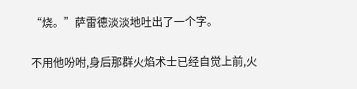“烧。”萨雷德淡淡地吐出了一个字。

不用他吩咐,身后那群火焰术士已经自觉上前,火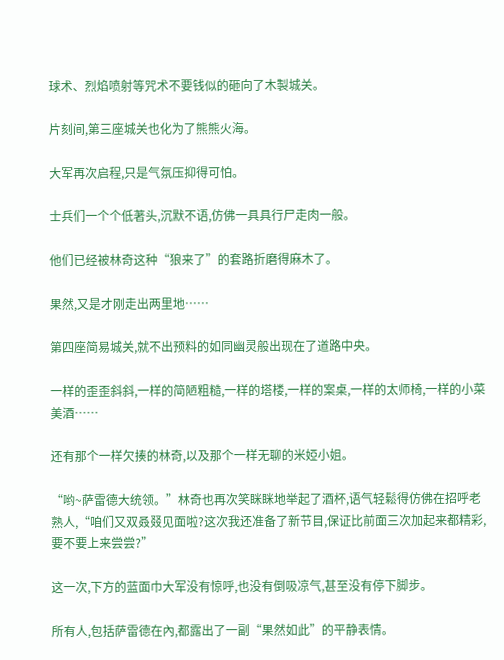球术、烈焰喷射等咒术不要钱似的砸向了木製城关。

片刻间,第三座城关也化为了熊熊火海。

大军再次启程,只是气氛压抑得可怕。

士兵们一个个低著头,沉默不语,仿佛一具具行尸走肉一般。

他们已经被林奇这种“狼来了”的套路折磨得麻木了。

果然,又是才刚走出两里地……

第四座简易城关,就不出预料的如同幽灵般出现在了道路中央。

一样的歪歪斜斜,一样的简陋粗糙,一样的塔楼,一样的案桌,一样的太师椅,一样的小菜美酒……

还有那个一样欠揍的林奇,以及那个一样无聊的米婭小姐。

“哟~萨雷德大统领。”林奇也再次笑眯眯地举起了酒杯,语气轻鬆得仿佛在招呼老熟人,“咱们又双叒叕见面啦?这次我还准备了新节目,保证比前面三次加起来都精彩,要不要上来尝尝?”

这一次,下方的蓝面巾大军没有惊呼,也没有倒吸凉气,甚至没有停下脚步。

所有人,包括萨雷德在內,都露出了一副“果然如此”的平静表情。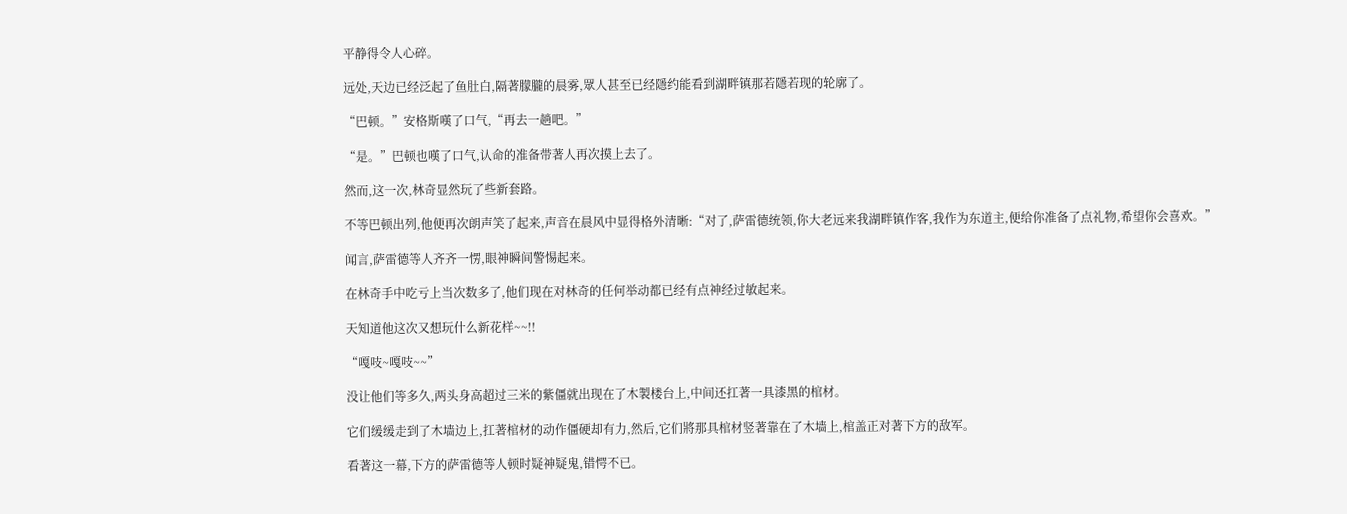平静得令人心碎。

远处,天边已经泛起了鱼肚白,隔著朦朧的晨雾,眾人甚至已经隱约能看到湖畔镇那若隱若现的轮廓了。

“巴顿。”安格斯嘆了口气,“再去一趟吧。”

“是。”巴顿也嘆了口气,认命的准备带著人再次摸上去了。

然而,这一次,林奇显然玩了些新套路。

不等巴顿出列,他便再次朗声笑了起来,声音在晨风中显得格外清晰:“对了,萨雷德统领,你大老远来我湖畔镇作客,我作为东道主,便给你准备了点礼物,希望你会喜欢。”

闻言,萨雷德等人齐齐一愣,眼神瞬间警惕起来。

在林奇手中吃亏上当次数多了,他们现在对林奇的任何举动都已经有点神经过敏起来。

天知道他这次又想玩什么新花样~~!!

“嘎吱~嘎吱~~”

没让他们等多久,两头身高超过三米的紫僵就出现在了木製楼台上,中间还扛著一具漆黑的棺材。

它们缓缓走到了木墙边上,扛著棺材的动作僵硬却有力,然后,它们將那具棺材竖著靠在了木墙上,棺盖正对著下方的敌军。

看著这一幕,下方的萨雷德等人顿时疑神疑鬼,错愕不已。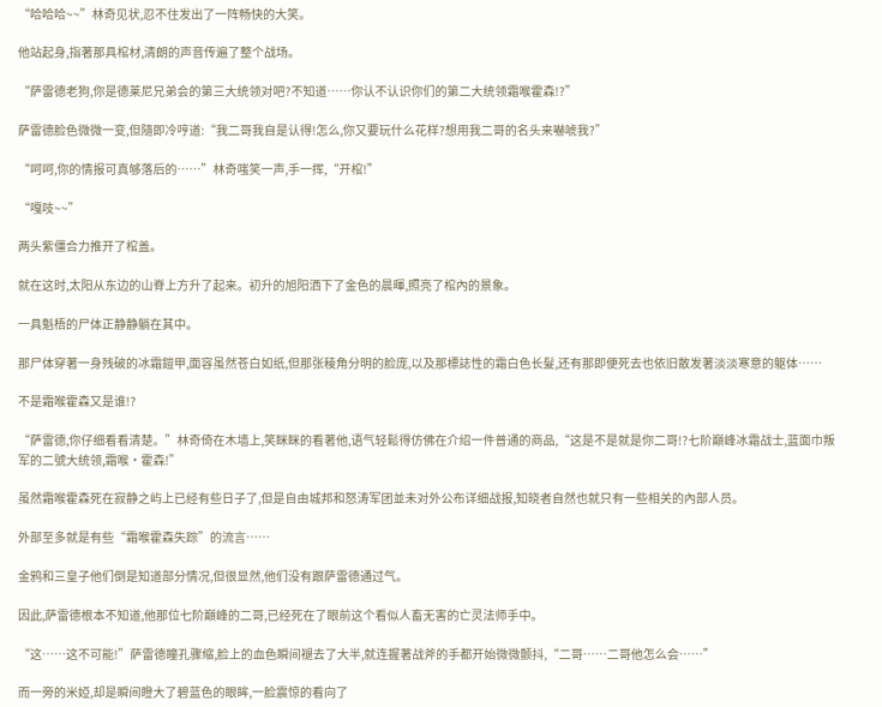“哈哈哈~~”林奇见状,忍不住发出了一阵畅快的大笑。

他站起身,指著那具棺材,清朗的声音传遍了整个战场。

“萨雷德老狗,你是德莱尼兄弟会的第三大统领对吧?不知道……你认不认识你们的第二大统领霜喉霍森!?”

萨雷德脸色微微一变,但隨即冷哼道:“我二哥我自是认得!怎么,你又要玩什么花样?想用我二哥的名头来嚇唬我?”

“呵呵,你的情报可真够落后的……”林奇嗤笑一声,手一挥,“开棺!”

“嘎吱~~”

两头紫僵合力推开了棺盖。

就在这时,太阳从东边的山脊上方升了起来。初升的旭阳洒下了金色的晨暉,照亮了棺內的景象。

一具魁梧的尸体正静静躺在其中。

那尸体穿著一身残破的冰霜鎧甲,面容虽然苍白如纸,但那张稜角分明的脸庞,以及那標誌性的霜白色长髮,还有那即便死去也依旧散发著淡淡寒意的躯体……

不是霜喉霍森又是谁!?

“萨雷德,你仔细看看清楚。”林奇倚在木墙上,笑眯眯的看著他,语气轻鬆得仿佛在介绍一件普通的商品,“这是不是就是你二哥!?七阶巔峰冰霜战士,蓝面巾叛军的二號大统领,霜喉·霍森!”

虽然霜喉霍森死在寂静之屿上已经有些日子了,但是自由城邦和怒涛军团並未对外公布详细战报,知晓者自然也就只有一些相关的內部人员。

外部至多就是有些“霜喉霍森失踪”的流言……

金鸦和三皇子他们倒是知道部分情况,但很显然,他们没有跟萨雷德通过气。

因此,萨雷德根本不知道,他那位七阶巔峰的二哥,已经死在了眼前这个看似人畜无害的亡灵法师手中。

“这……这不可能!”萨雷德瞳孔骤缩,脸上的血色瞬间褪去了大半,就连握著战斧的手都开始微微颤抖,“二哥……二哥他怎么会……”

而一旁的米婭,却是瞬间瞪大了碧蓝色的眼眸,一脸震惊的看向了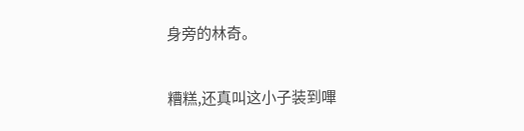身旁的林奇。

糟糕,还真叫这小子装到嗶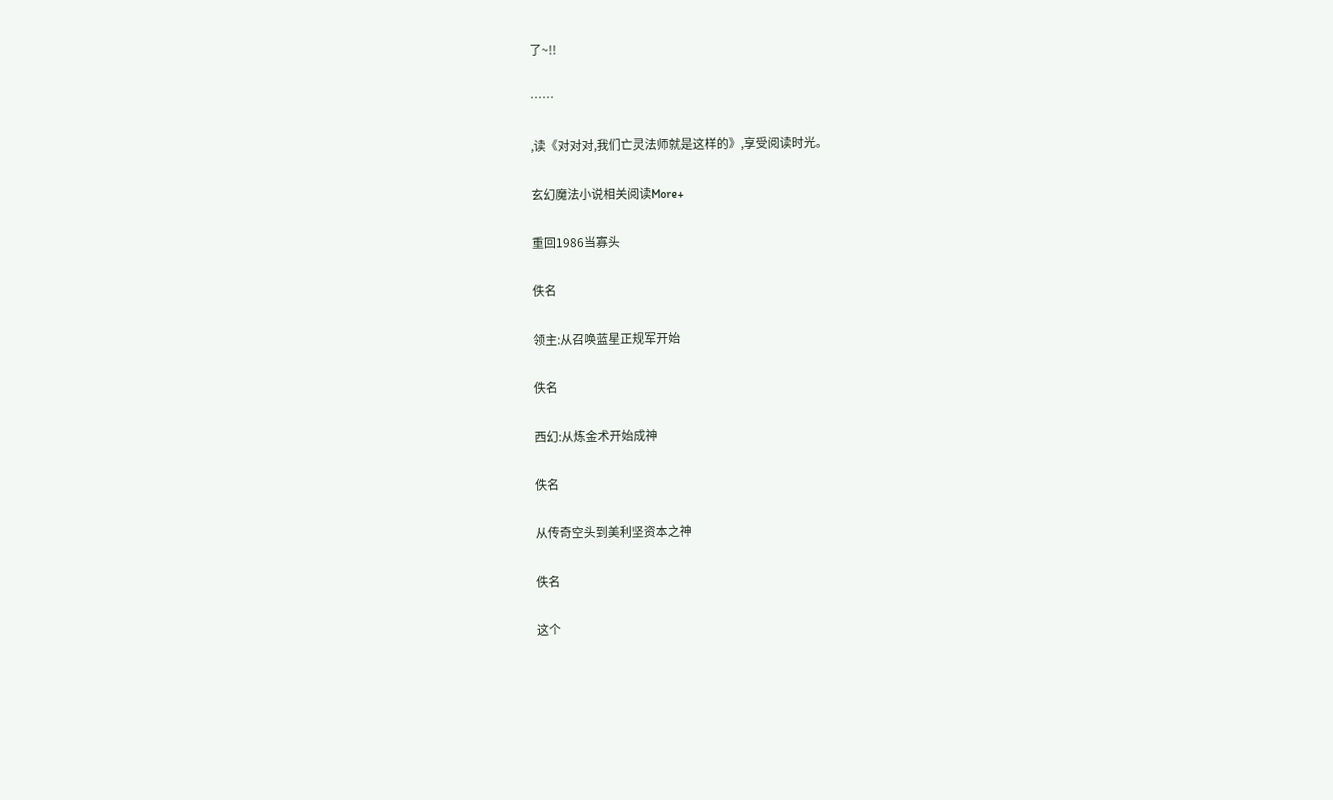了~!!

……

,读《对对对,我们亡灵法师就是这样的》,享受阅读时光。

玄幻魔法小说相关阅读More+

重回1986当寡头

佚名

领主:从召唤蓝星正规军开始

佚名

西幻:从炼金术开始成神

佚名

从传奇空头到美利坚资本之神

佚名

这个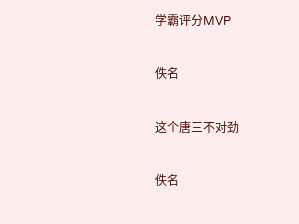学霸评分MVP

佚名

这个唐三不对劲

佚名